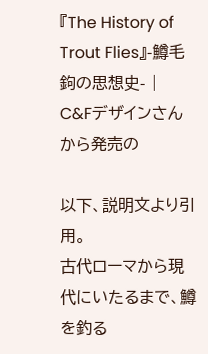『The History of Trout Flies』-鱒毛鉤の思想史- |
C&Fデザインさんから発売の

以下、説明文より引用。
古代ローマから現代にいたるまで、鱒を釣る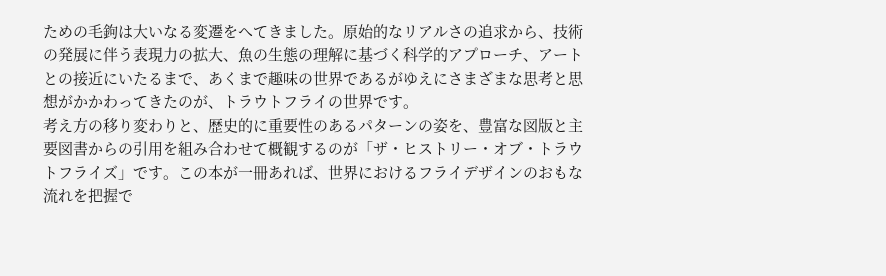ための毛鉤は大いなる変遷をへてきました。原始的なリアルさの追求から、技術の発展に伴う表現力の拡大、魚の生態の理解に基づく科学的アプローチ、アートとの接近にいたるまで、あくまで趣味の世界であるがゆえにさまざまな思考と思想がかかわってきたのが、トラウトフライの世界です。
考え方の移り変わりと、歴史的に重要性のあるパターンの姿を、豊富な図版と主要図書からの引用を組み合わせて概観するのが「ザ・ヒストリー・オブ・トラウトフライズ」です。この本が一冊あれば、世界におけるフライデザインのおもな流れを把握で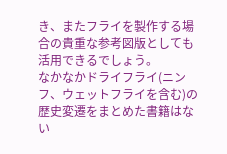き、またフライを製作する場合の貴重な参考図版としても活用できるでしょう。
なかなかドライフライ(ニンフ、ウェットフライを含む)の歴史変遷をまとめた書籍はない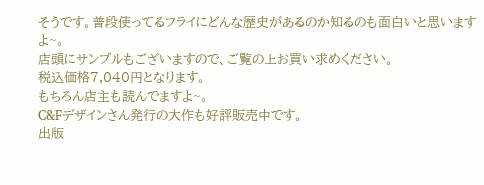そうです。普段使ってるフライにどんな歴史があるのか知るのも面白いと思いますよ~。
店頭にサンプルもございますので、ご覧の上お買い求めください。
税込価格7,040円となります。
もちろん店主も読んでますよ~。
C&Fデザインさん発行の大作も好評販売中です。
出版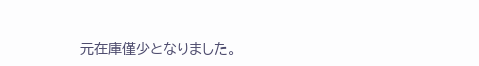元在庫僅少となりました。